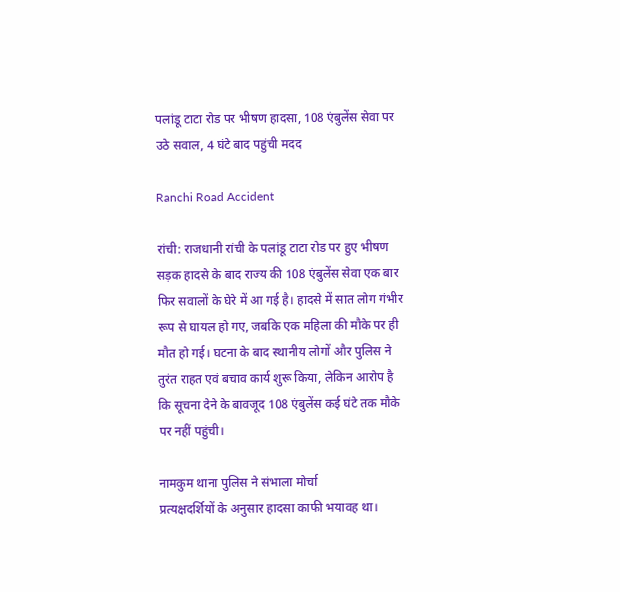पलांडू टाटा रोड पर भीषण हादसा, 108 एंबुलेंस सेवा पर उठे सवाल, 4 घंटे बाद पहुंची मदद

Ranchi Road Accident

रांची: राजधानी रांची के पलांडू टाटा रोड पर हुए भीषण सड़क हादसे के बाद राज्य की 108 एंबुलेंस सेवा एक बार फिर सवालों के घेरे में आ गई है। हादसे में सात लोग गंभीर रूप से घायल हो गए, जबकि एक महिला की मौके पर ही मौत हो गई। घटना के बाद स्थानीय लोगों और पुलिस ने तुरंत राहत एवं बचाव कार्य शुरू किया, लेकिन आरोप है कि सूचना देने के बावजूद 108 एंबुलेंस कई घंटे तक मौके पर नहीं पहुंची।

नामकुम थाना पुलिस ने संभाला मोर्चा
प्रत्यक्षदर्शियों के अनुसार हादसा काफी भयावह था।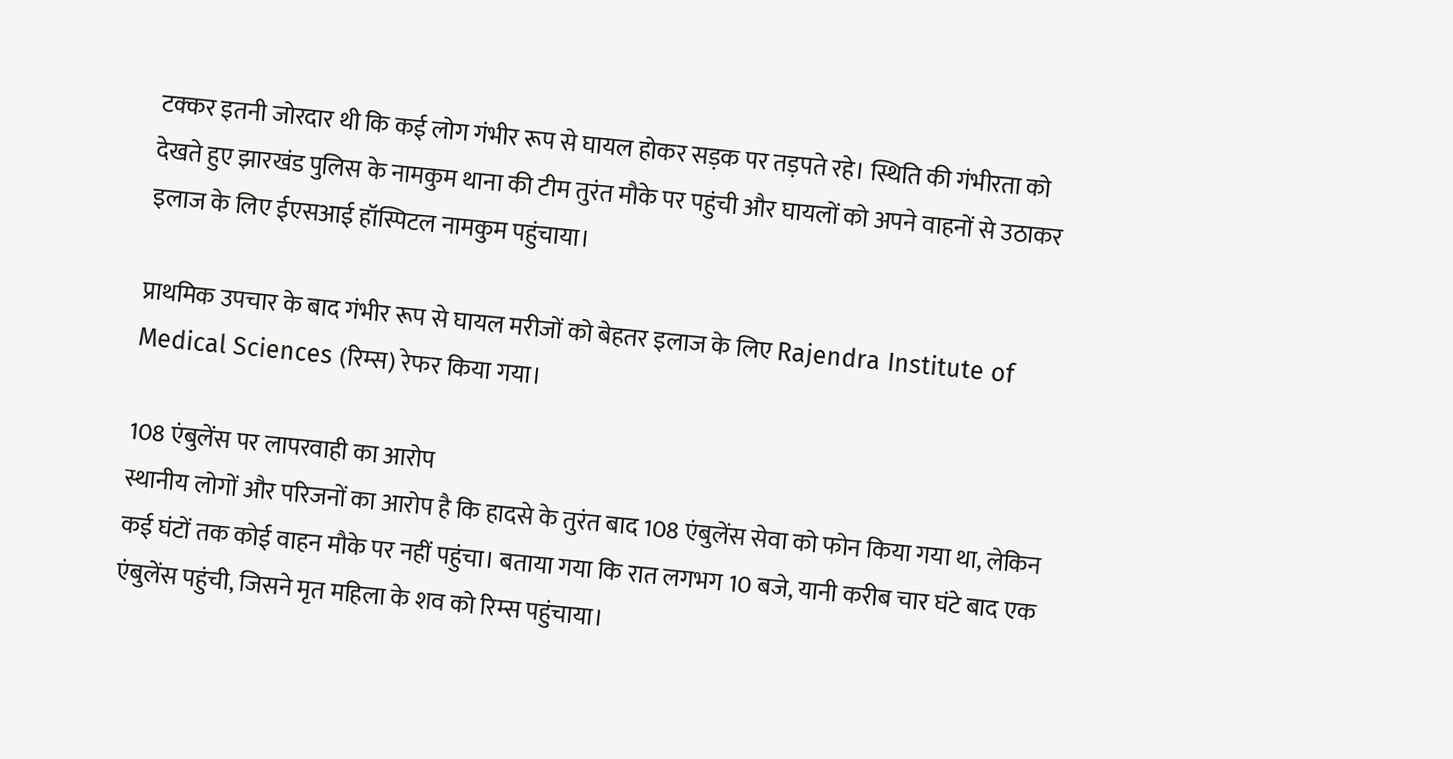टक्कर इतनी जोरदार थी कि कई लोग गंभीर रूप से घायल होकर सड़क पर तड़पते रहे। स्थिति की गंभीरता को देखते हुए झारखंड पुलिस के नामकुम थाना की टीम तुरंत मौके पर पहुंची और घायलों को अपने वाहनों से उठाकर इलाज के लिए ईएसआई हॉस्पिटल नामकुम पहुंचाया।

प्राथमिक उपचार के बाद गंभीर रूप से घायल मरीजों को बेहतर इलाज के लिए Rajendra Institute of Medical Sciences (रिम्स) रेफर किया गया।

108 एंबुलेंस पर लापरवाही का आरोप
स्थानीय लोगों और परिजनों का आरोप है कि हादसे के तुरंत बाद 108 एंबुलेंस सेवा को फोन किया गया था, लेकिन कई घंटों तक कोई वाहन मौके पर नहीं पहुंचा। बताया गया कि रात लगभग 10 बजे, यानी करीब चार घंटे बाद एक एंबुलेंस पहुंची, जिसने मृत महिला के शव को रिम्स पहुंचाया।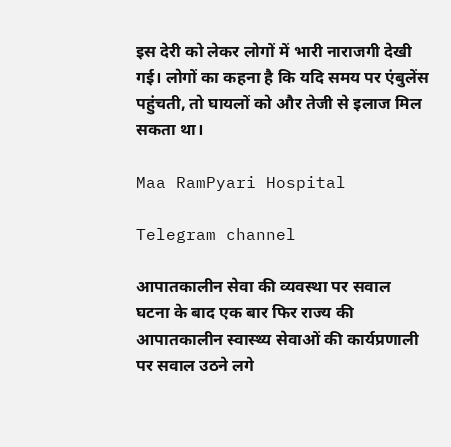इस देरी को लेकर लोगों में भारी नाराजगी देखी गई। लोगों का कहना है कि यदि समय पर एंबुलेंस पहुंचती, तो घायलों को और तेजी से इलाज मिल सकता था।

Maa RamPyari Hospital

Telegram channel

आपातकालीन सेवा की व्यवस्था पर सवाल
घटना के बाद एक बार फिर राज्य की आपातकालीन स्वास्थ्य सेवाओं की कार्यप्रणाली पर सवाल उठने लगे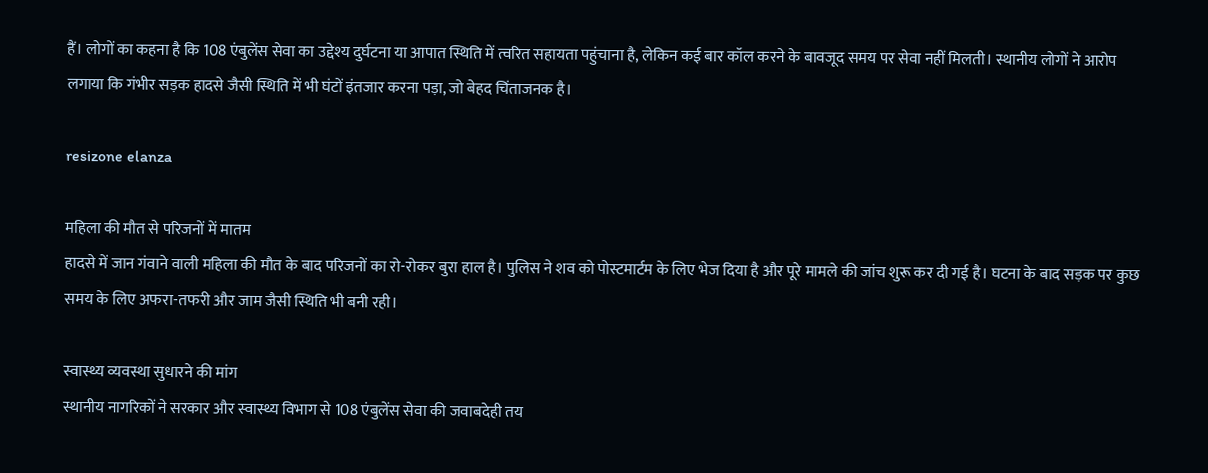हैं। लोगों का कहना है कि 108 एंबुलेंस सेवा का उद्देश्य दुर्घटना या आपात स्थिति में त्वरित सहायता पहुंचाना है, लेकिन कई बार कॉल करने के बावजूद समय पर सेवा नहीं मिलती। स्थानीय लोगों ने आरोप लगाया कि गंभीर सड़क हादसे जैसी स्थिति में भी घंटों इंतजार करना पड़ा, जो बेहद चिंताजनक है।

resizone elanza

महिला की मौत से परिजनों में मातम
हादसे में जान गंवाने वाली महिला की मौत के बाद परिजनों का रो-रोकर बुरा हाल है। पुलिस ने शव को पोस्टमार्टम के लिए भेज दिया है और पूरे मामले की जांच शुरू कर दी गई है। घटना के बाद सड़क पर कुछ समय के लिए अफरा-तफरी और जाम जैसी स्थिति भी बनी रही।

स्वास्थ्य व्यवस्था सुधारने की मांग
स्थानीय नागरिकों ने सरकार और स्वास्थ्य विभाग से 108 एंबुलेंस सेवा की जवाबदेही तय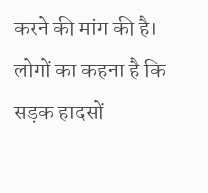करने की मांग की है। लोगों का कहना है कि सड़क हादसों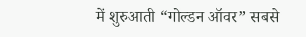में शुरुआती “गोल्डन ऑवर” सबसे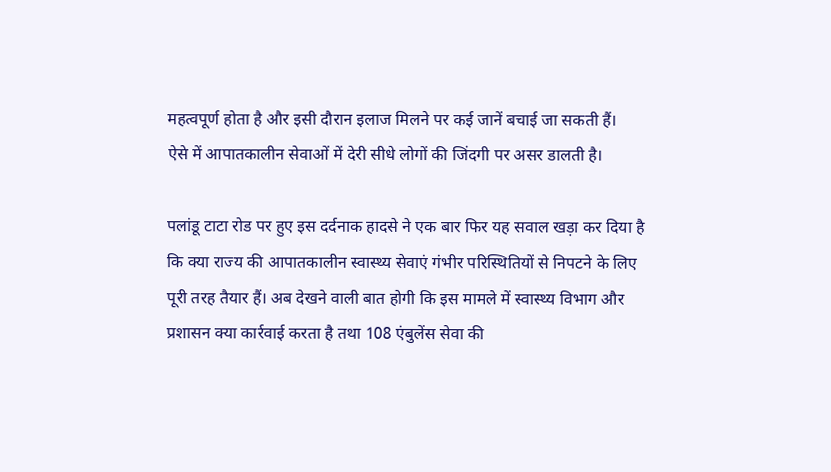महत्वपूर्ण होता है और इसी दौरान इलाज मिलने पर कई जानें बचाई जा सकती हैं।
ऐसे में आपातकालीन सेवाओं में देरी सीधे लोगों की जिंदगी पर असर डालती है।

पलांडू टाटा रोड पर हुए इस दर्दनाक हादसे ने एक बार फिर यह सवाल खड़ा कर दिया है कि क्या राज्य की आपातकालीन स्वास्थ्य सेवाएं गंभीर परिस्थितियों से निपटने के लिए पूरी तरह तैयार हैं। अब देखने वाली बात होगी कि इस मामले में स्वास्थ्य विभाग और प्रशासन क्या कार्रवाई करता है तथा 108 एंबुलेंस सेवा की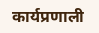कार्यप्रणाली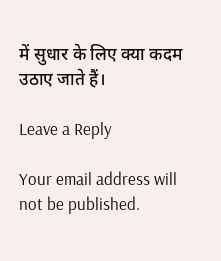में सुधार के लिए क्या कदम उठाए जाते हैं।

Leave a Reply

Your email address will not be published.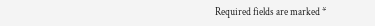Required fields are marked *